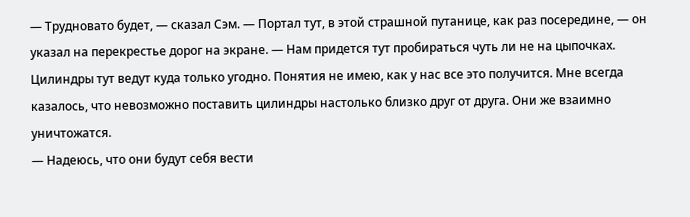— Трудновато будет, — сказал Сэм. — Портал тут, в этой страшной путанице, как раз посередине, — он указал на перекрестье дорог на экране. — Нам придется тут пробираться чуть ли не на цыпочках. Цилиндры тут ведут куда только угодно. Понятия не имею, как у нас все это получится. Мне всегда казалось, что невозможно поставить цилиндры настолько близко друг от друга. Они же взаимно уничтожатся.
— Надеюсь, что они будут себя вести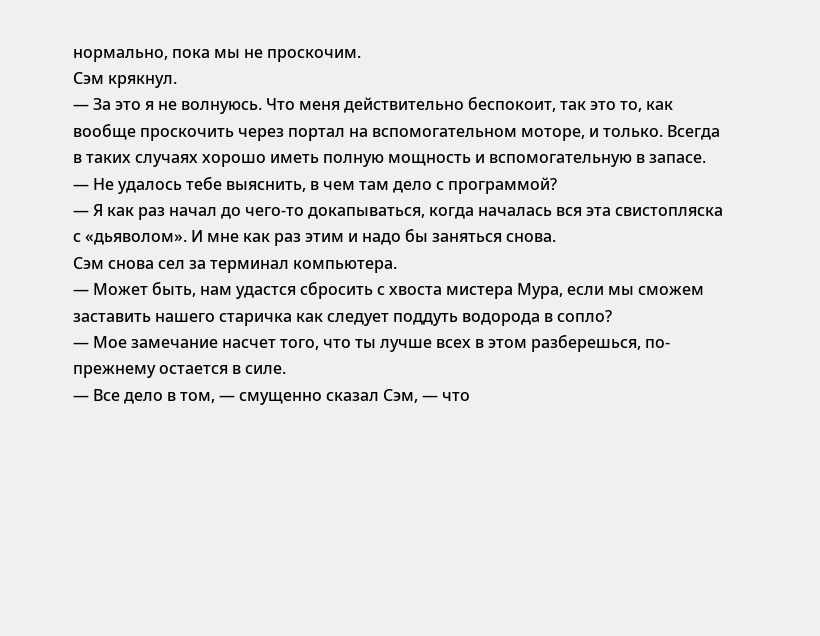нормально, пока мы не проскочим.
Сэм крякнул.
— За это я не волнуюсь. Что меня действительно беспокоит, так это то, как вообще проскочить через портал на вспомогательном моторе, и только. Всегда в таких случаях хорошо иметь полную мощность и вспомогательную в запасе.
— Не удалось тебе выяснить, в чем там дело с программой?
— Я как раз начал до чего-то докапываться, когда началась вся эта свистопляска с «дьяволом». И мне как раз этим и надо бы заняться снова.
Сэм снова сел за терминал компьютера.
— Может быть, нам удастся сбросить с хвоста мистера Мура, если мы сможем заставить нашего старичка как следует поддуть водорода в сопло?
— Мое замечание насчет того, что ты лучше всех в этом разберешься, по-прежнему остается в силе.
— Все дело в том, — смущенно сказал Сэм, — что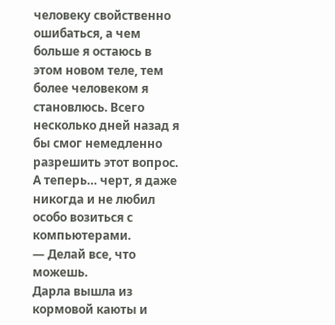человеку свойственно ошибаться, а чем больше я остаюсь в этом новом теле, тем более человеком я становлюсь. Всего несколько дней назад я бы смог немедленно разрешить этот вопрос. А теперь… черт, я даже никогда и не любил особо возиться с компьютерами.
— Делай все, что можешь.
Дарла вышла из кормовой каюты и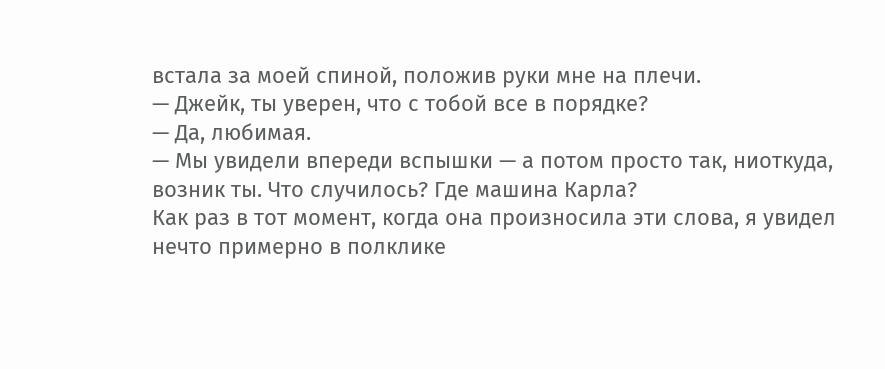встала за моей спиной, положив руки мне на плечи.
— Джейк, ты уверен, что с тобой все в порядке?
— Да, любимая.
— Мы увидели впереди вспышки — а потом просто так, ниоткуда, возник ты. Что случилось? Где машина Карла?
Как раз в тот момент, когда она произносила эти слова, я увидел нечто примерно в полклике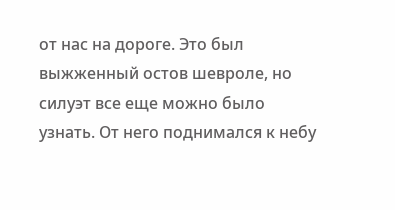от нас на дороге. Это был выжженный остов шевроле, но силуэт все еще можно было узнать. От него поднимался к небу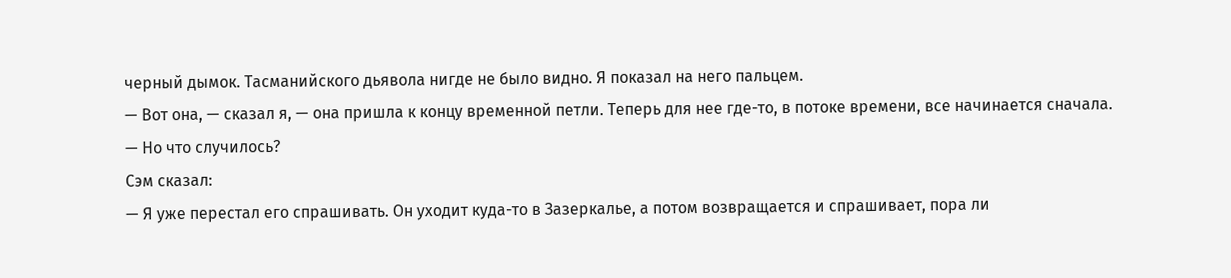черный дымок. Тасманийского дьявола нигде не было видно. Я показал на него пальцем.
— Вот она, — сказал я, — она пришла к концу временной петли. Теперь для нее где-то, в потоке времени, все начинается сначала.
— Но что случилось?
Сэм сказал:
— Я уже перестал его спрашивать. Он уходит куда-то в Зазеркалье, а потом возвращается и спрашивает, пора ли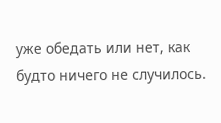уже обедать или нет, как будто ничего не случилось.